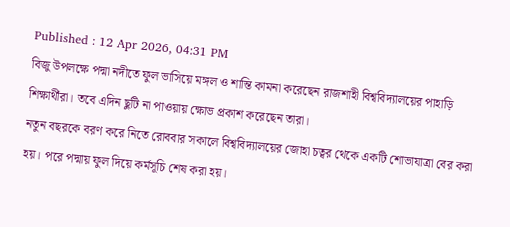Published : 12 Apr 2026, 04:31 PM
বিজু উপলক্ষে পদ্মা নদীতে ফুল ভাসিয়ে মঙ্গল ও শান্তি কামনা করেছেন রাজশাহী বিশ্ববিদ্যালয়ের পাহাড়ি শিক্ষার্থীরা। তবে এদিন ছুটি না পাওয়ায় ক্ষোভ প্রকাশ করেছেন তারা।
নতুন বছরকে বরণ করে নিতে রোববার সকালে বিশ্ববিদ্যালয়ের জোহা চত্বর থেকে একটি শোভাযাত্রা বের করা হয়। পরে পদ্মায় ফুল দিয়ে কর্মসূচি শেষ করা হয়।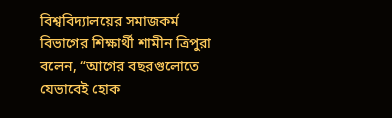বিশ্ববিদ্যালয়ের সমাজকর্ম বিভাগের শিক্ষার্থী শামীন ত্রিপুরা বলেন, “আগের বছরগুলোতে যেভাবেই হোক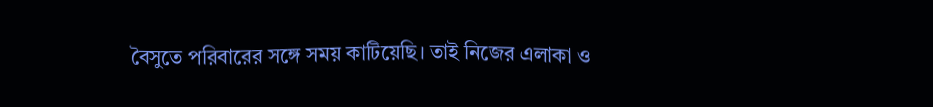বৈসুতে পরিবারের সঙ্গে সময় কাটিয়েছি। তাই নিজের এলাকা ও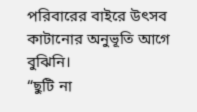পরিবারের বাইরে উৎসব কাটানোর অনুভূতি আগে বুঝিনি।
“ছুটি না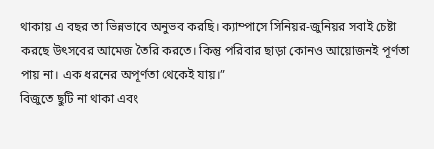থাকায় এ বছর তা ভিন্নভাবে অনুভব করছি। ক্যাম্পাসে সিনিয়র-জুনিয়র সবাই চেষ্টা করছে উৎসবের আমেজ তৈরি করতে। কিন্তু পরিবার ছাড়া কোনও আয়োজনই পূর্ণতা পায় না। এক ধরনের অপূর্ণতা থেকেই যায়।”
বিজুতে ছুটি না থাকা এবং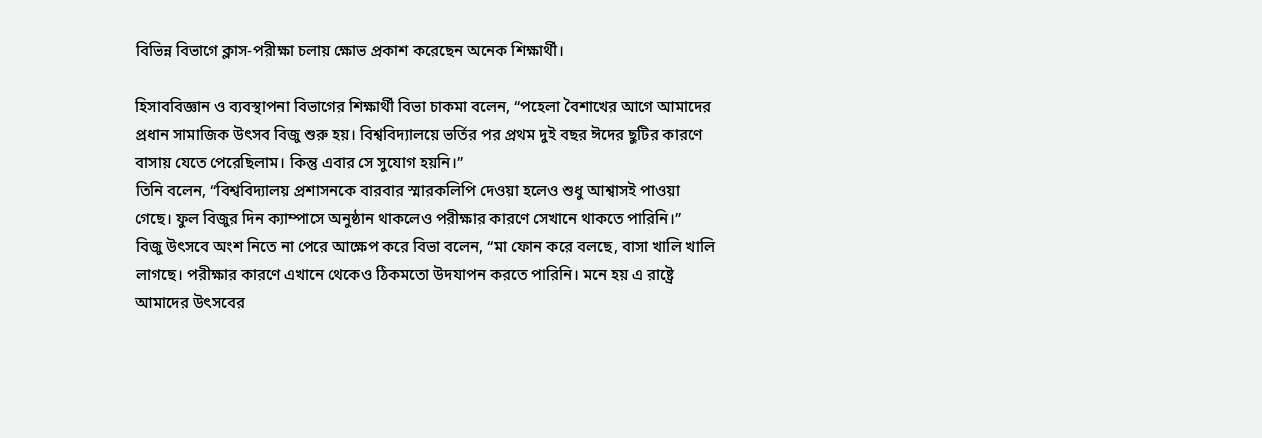বিভিন্ন বিভাগে ক্লাস-পরীক্ষা চলায় ক্ষোভ প্রকাশ করেছেন অনেক শিক্ষার্থী।

হিসাববিজ্ঞান ও ব্যবস্থাপনা বিভাগের শিক্ষার্থী বিভা চাকমা বলেন, “পহেলা বৈশাখের আগে আমাদের প্রধান সামাজিক উৎসব বিজু শুরু হয়। বিশ্ববিদ্যালয়ে ভর্তির পর প্রথম দুই বছর ঈদের ছুটির কারণে বাসায় যেতে পেরেছিলাম। কিন্তু এবার সে সুযোগ হয়নি।”
তিনি বলেন, “বিশ্ববিদ্যালয় প্রশাসনকে বারবার স্মারকলিপি দেওয়া হলেও শুধু আশ্বাসই পাওয়া গেছে। ফুল বিজুর দিন ক্যাম্পাসে অনুষ্ঠান থাকলেও পরীক্ষার কারণে সেখানে থাকতে পারিনি।”
বিজু উৎসবে অংশ নিতে না পেরে আক্ষেপ করে বিভা বলেন, “মা ফোন করে বলছে, বাসা খালি খালি লাগছে। পরীক্ষার কারণে এখানে থেকেও ঠিকমতো উদযাপন করতে পারিনি। মনে হয় এ রাষ্ট্রে আমাদের উৎসবের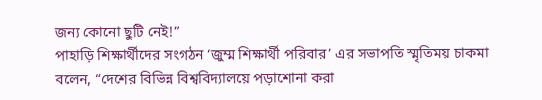জন্য কোনো ছুটি নেই!”
পাহাড়ি শিক্ষার্থীদের সংগঠন ‘জুম্ম শিক্ষার্থী পরিবার’ এর সভাপতি স্মৃতিময় চাকমা বলেন, “দেশের বিভিন্ন বিশ্ববিদ্যালয়ে পড়াশোনা করা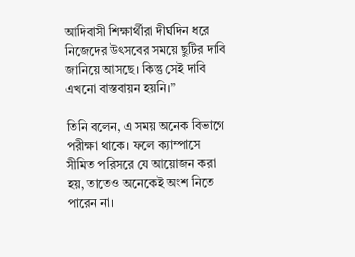আদিবাসী শিক্ষার্থীরা দীর্ঘদিন ধরে নিজেদের উৎসবের সময়ে ছুটির দাবি জানিয়ে আসছে। কিন্তু সেই দাবি এখনো বাস্তবায়ন হয়নি।”

তিনি বলেন, এ সময় অনেক বিভাগে পরীক্ষা থাকে। ফলে ক্যাম্পাসে সীমিত পরিসরে যে আয়োজন করা হয়, তাতেও অনেকেই অংশ নিতে পারেন না।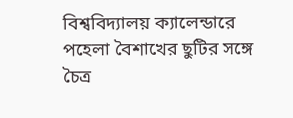বিশ্ববিদ্যালয় ক্যালেন্ডারে পহেলা বৈশাখের ছুটির সঙ্গে চৈত্র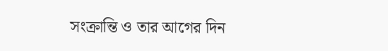সংক্রান্তি ও তার আগের দিন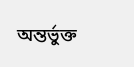অন্তর্ভুক্ত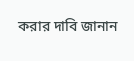করার দাবি জানান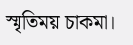স্মৃতিময় চাকমা।